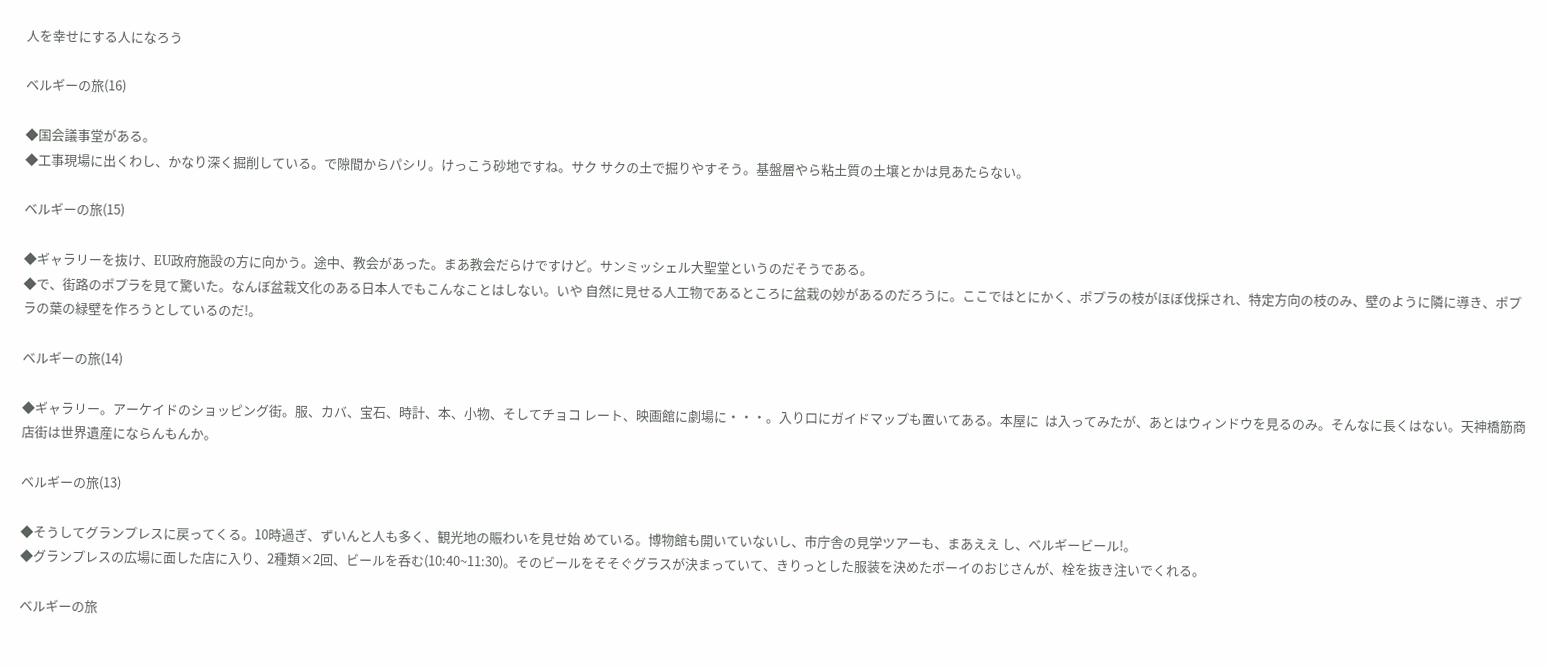人を幸せにする人になろう

ベルギーの旅(16)

◆国会議事堂がある。
◆工事現場に出くわし、かなり深く掘削している。で隙間からパシリ。けっこう砂地ですね。サク サクの土で掘りやすそう。基盤層やら粘土質の土壌とかは見あたらない。

ベルギーの旅(15)

◆ギャラリーを抜け、EU政府施設の方に向かう。途中、教会があった。まあ教会だらけですけど。サンミッシェル大聖堂というのだそうである。
◆で、街路のポプラを見て驚いた。なんぼ盆栽文化のある日本人でもこんなことはしない。いや 自然に見せる人工物であるところに盆栽の妙があるのだろうに。ここではとにかく、ポプラの枝がほぼ伐採され、特定方向の枝のみ、壁のように隣に導き、ポプラの葉の緑壁を作ろうとしているのだ!。

ベルギーの旅(14)

◆ギャラリー。アーケイドのショッピング街。服、カバ、宝石、時計、本、小物、そしてチョコ レート、映画館に劇場に・・・。入り口にガイドマップも置いてある。本屋に  は入ってみたが、あとはウィンドウを見るのみ。そんなに長くはない。天神橋筋商店街は世界遺産にならんもんか。

ベルギーの旅(13)

◆そうしてグランプレスに戻ってくる。10時過ぎ、ずいんと人も多く、観光地の賑わいを見せ始 めている。博物館も開いていないし、市庁舎の見学ツアーも、まあええ し、ベルギービール!。
◆グランプレスの広場に面した店に入り、2種類×2回、ビールを呑む(10:40~11:30)。そのビールをそそぐグラスが決まっていて、きりっとした服装を決めたボーイのおじさんが、栓を抜き注いでくれる。

ベルギーの旅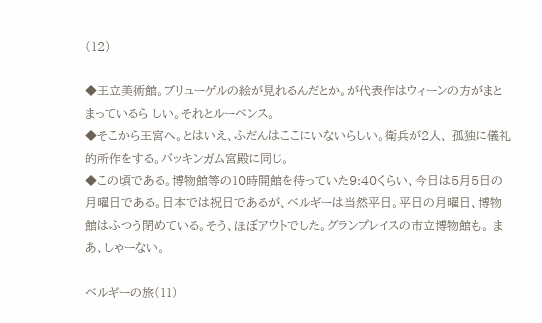(12)

◆王立美術館。ブリューゲルの絵が見れるんだとか。が代表作はウィーンの方がまとまっているら しい。それとルーベンス。
◆そこから王宮へ。とはいえ、ふだんはここにいないらしい。衛兵が2人、 孤独に儀礼的所作をする。バッキンガム宮殿に同じ。
◆この頃である。博物館等の10時開館を待っていた9:40くらい、今日は5月5日の月曜日である。日本では祝日であるが、ベルギーは当然平日。平日の月曜日、博物館はふつう閉めている。そう、ほぼアウトでした。グランプレイスの市立博物館も。 まあ、しゃーない。

ベルギーの旅(11)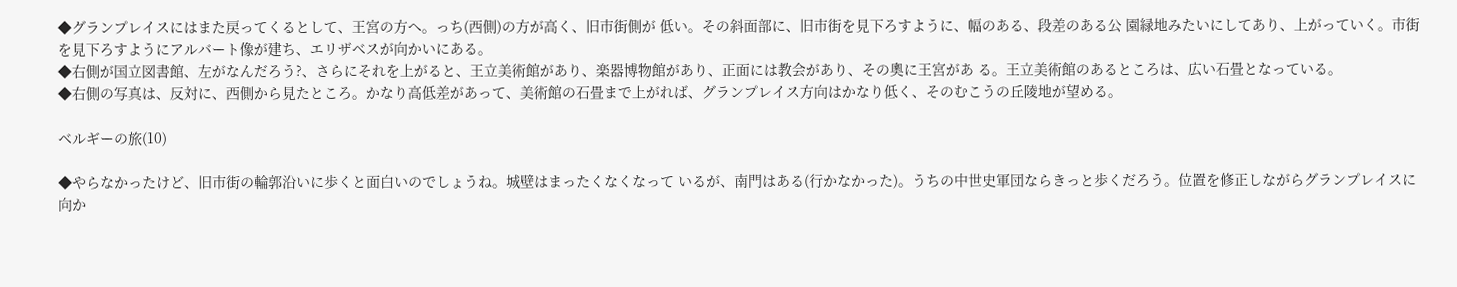◆グランプレイスにはまた戻ってくるとして、王宮の方へ。っち(西側)の方が高く、旧市街側が 低い。その斜面部に、旧市街を見下ろすように、幅のある、段差のある公 園緑地みたいにしてあり、上がっていく。市街を見下ろすようにアルバート像が建ち、エリザベスが向かいにある。
◆右側が国立図書館、左がなんだろう?、さらにそれを上がると、王立美術館があり、楽器博物館があり、正面には教会があり、その奧に王宮があ る。王立美術館のあるところは、広い石畳となっている。
◆右側の写真は、反対に、西側から見たところ。かなり高低差があって、美術館の石畳まで上がれば、グランプレイス方向はかなり低く、そのむこうの丘陵地が望める。

ベルギーの旅(10)

◆やらなかったけど、旧市街の輪郭沿いに歩くと面白いのでしょうね。城壁はまったくなくなって いるが、南門はある(行かなかった)。うちの中世史軍団ならきっと歩くだろう。位置を修正しながらグランプレイスに向か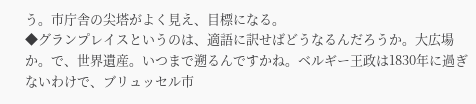う。市庁舎の尖塔がよく見え、目標になる。
◆グランプレイスというのは、適語に訳せばどうなるんだろうか。大広場か。で、世界遺産。いつまで遡るんですかね。ベルギー王政は1830年に過ぎないわけで、ブリュッセル市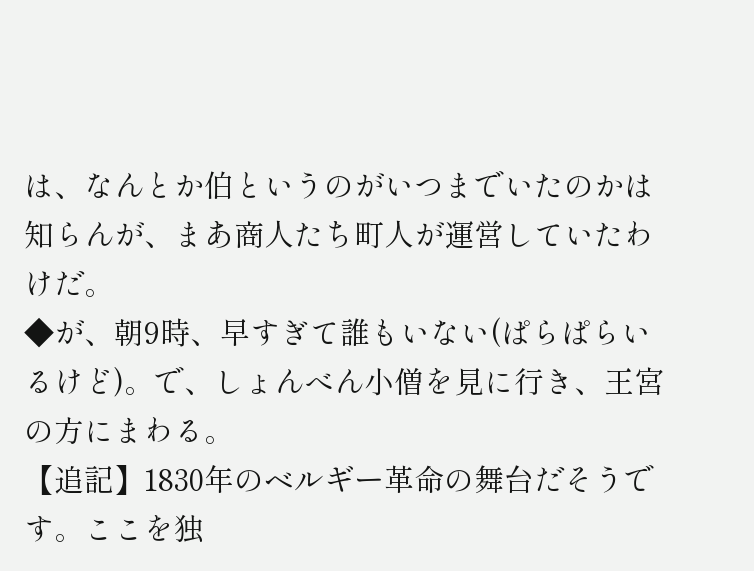は、なんとか伯というのがいつまでいたのかは知らんが、まあ商人たち町人が運営していたわけだ。
◆が、朝9時、早すぎて誰もいない(ぱらぱらいるけど)。で、しょんべん小僧を見に行き、王宮の方にまわる。
【追記】1830年のベルギー革命の舞台だそうです。ここを独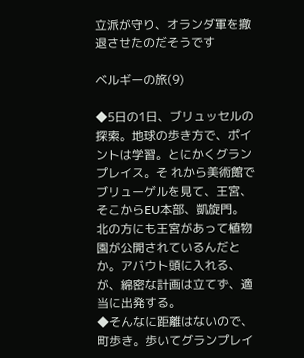立派が守り、オランダ軍を撤退させたのだそうです

ベルギーの旅(9)

◆5日の1日、ブリュッセルの探索。地球の歩き方で、ポイントは学習。とにかくグランプレイス。そ れから美術館でブリューゲルを見て、王宮、そこからEU本部、凱旋門。北の方にも王宮があって植物園が公開されているんだとか。アバウト頭に入れる、が、綿密な計画は立てず、適当に出発する。
◆そんなに距離はないので、町歩き。歩いてグランプレイ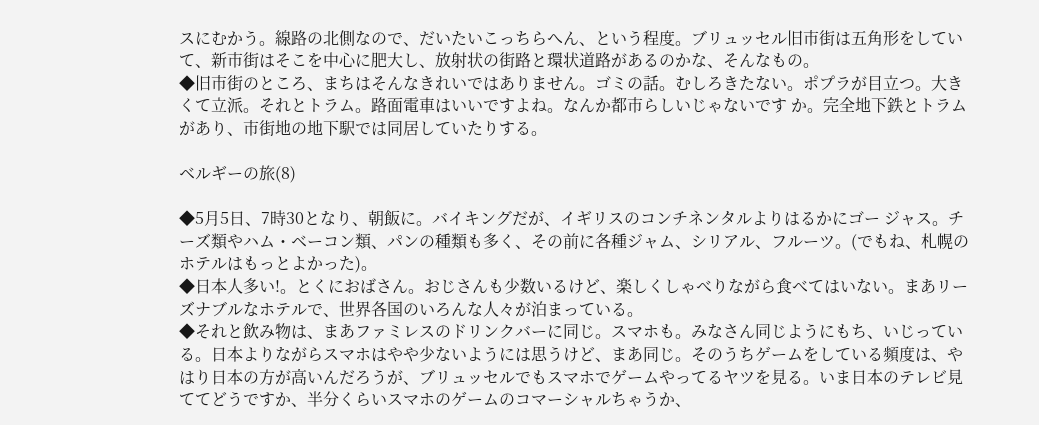スにむかう。線路の北側なので、だいたいこっちらへん、という程度。ブリュッセル旧市街は五角形をしていて、新市街はそこを中心に肥大し、放射状の街路と環状道路があるのかな、そんなもの。
◆旧市街のところ、まちはそんなきれいではありません。ゴミの話。むしろきたない。ポプラが目立つ。大きくて立派。それとトラム。路面電車はいいですよね。なんか都市らしいじゃないです か。完全地下鉄とトラムがあり、市街地の地下駅では同居していたりする。

ベルギーの旅(8)

◆5月5日、7時30となり、朝飯に。バイキングだが、イギリスのコンチネンタルよりはるかにゴー ジャス。チーズ類やハム・ベーコン類、パンの種類も多く、その前に各種ジャム、シリアル、フルーツ。(でもね、札幌のホテルはもっとよかった)。
◆日本人多い!。とくにおばさん。おじさんも少数いるけど、楽しくしゃべりながら食べてはいない。まあリーズナブルなホテルで、世界各国のいろんな人々が泊まっている。
◆それと飲み物は、まあファミレスのドリンクバーに同じ。スマホも。みなさん同じようにもち、いじっている。日本よりながらスマホはやや少ないようには思うけど、まあ同じ。そのうちゲームをしている頻度は、やはり日本の方が高いんだろうが、ブリュッセルでもスマホでゲームやってるヤツを見る。いま日本のテレビ見ててどうですか、半分くらいスマホのゲームのコマーシャルちゃうか、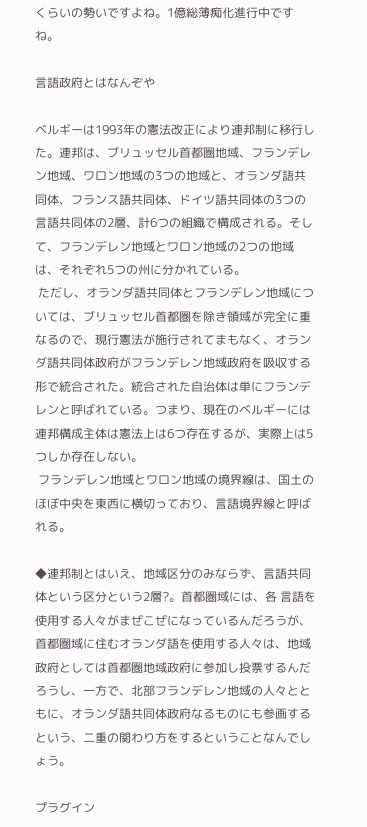くらいの勢いですよね。1億総薄痴化進行中ですね。

言語政府とはなんぞや

ベルギーは1993年の憲法改正により連邦制に移行した。連邦は、ブリュッセル首都圏地域、フランデレン地域、ワロン地域の3つの地域と、オランダ語共同体、フランス語共同体、ドイツ語共同体の3つの言語共同体の2層、計6つの組織で構成される。そして、フランデレン地域とワロン地域の2つの地域は、それぞれ5つの州に分かれている。
 ただし、オランダ語共同体とフランデレン地域については、ブリュッセル首都圏を除き領域が完全に重なるので、現行憲法が施行されてまもなく、オランダ語共同体政府がフランデレン地域政府を吸収する形で統合された。統合された自治体は単にフランデレンと呼ばれている。つまり、現在のベルギーには連邦構成主体は憲法上は6つ存在するが、実際上は5つしか存在しない。
 フランデレン地域とワロン地域の境界線は、国土のほぼ中央を東西に横切っており、言語境界線と呼ばれる。

◆連邦制とはいえ、地域区分のみならず、言語共同体という区分という2層?。首都圏域には、各 言語を使用する人々がまぜこぜになっているんだろうが、首都圏域に住むオランダ語を使用する人々は、地域政府としては首都圏地域政府に参加し投票するんだろうし、一方で、北部フランデレン地域の人々とともに、オランダ語共同体政府なるものにも参画するという、二重の関わり方をするということなんでしょう。

プラグイン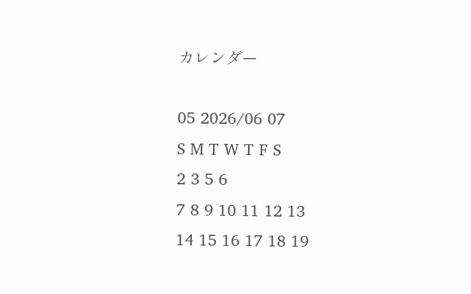カレンダー

05 2026/06 07
S M T W T F S
2 3 5 6
7 8 9 10 11 12 13
14 15 16 17 18 19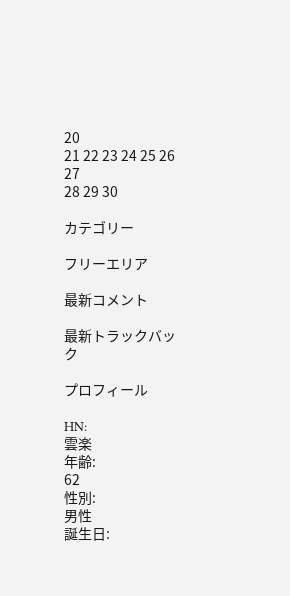20
21 22 23 24 25 26 27
28 29 30

カテゴリー

フリーエリア

最新コメント

最新トラックバック

プロフィール

HN:
雲楽
年齢:
62
性別:
男性
誕生日: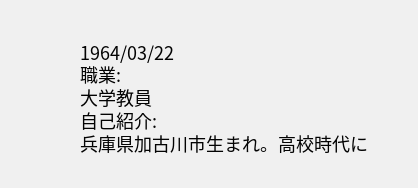1964/03/22
職業:
大学教員
自己紹介:
兵庫県加古川市生まれ。高校時代に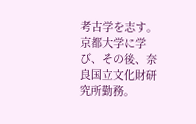考古学を志す。京都大学に学び、その後、奈良国立文化財研究所勤務。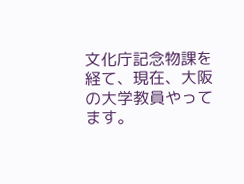文化庁記念物課を経て、現在、大阪の大学教員やってます。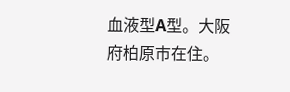血液型A型。大阪府柏原市在住。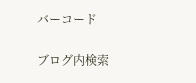バーコード

ブログ内検索